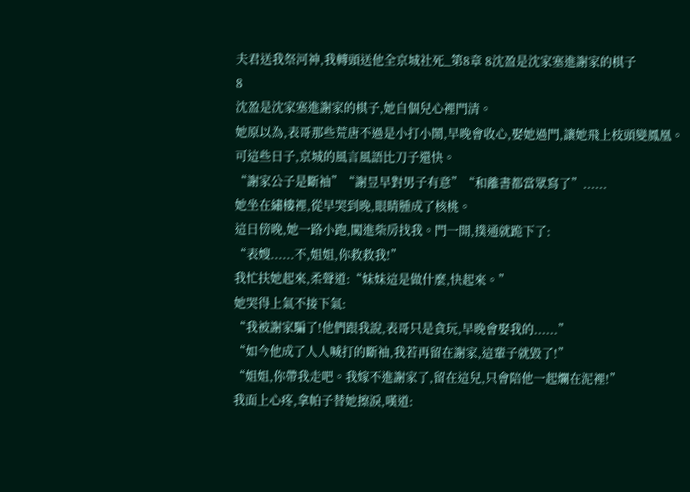夫君送我祭河神,我轉頭送他全京城社死_第8章 8沈盈是沈家塞進謝家的棋子
8
沈盈是沈家塞進謝家的棋子,她自個兒心裡門清。
她原以為,表哥那些荒唐不過是小打小鬧,早晚會收心,娶她過門,讓她飛上枝頭變鳳凰。
可這些日子,京城的風言風語比刀子還快。
“謝家公子是斷袖”“謝昱早對男子有意”“和離書都當眾寫了”......
她坐在繡樓裡,從早哭到晚,眼睛腫成了核桃。
這日傍晚,她一路小跑,闖進柴房找我。門一開,撲通就跪下了:
“表嫂......不,姐姐,你救救我!”
我忙扶她起來,柔聲道:“妹妹這是做什麼,快起來。”
她哭得上氣不接下氣:
“我被謝家騙了!他們跟我說,表哥只是貪玩,早晚會娶我的......”
“如今他成了人人喊打的斷袖,我若再留在謝家,這輩子就毀了!”
“姐姐,你帶我走吧。我嫁不進謝家了,留在這兒,只會陪他一起爛在泥裡!”
我面上心疼,拿帕子替她擦淚,嘆道: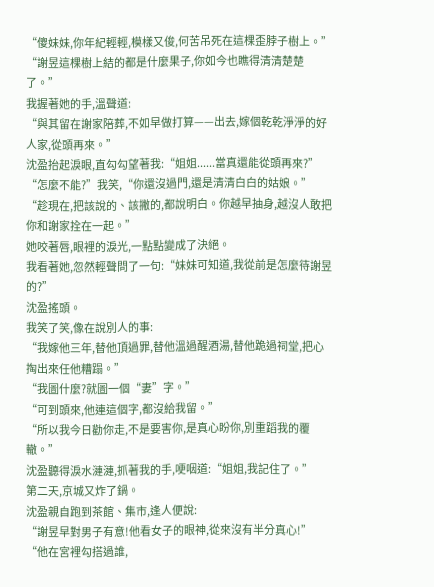“傻妹妹,你年紀輕輕,模樣又俊,何苦吊死在這棵歪脖子樹上。”
“謝昱這棵樹上結的都是什麼果子,你如今也瞧得清清楚楚了。”
我握著她的手,溫聲道:
“與其留在謝家陪葬,不如早做打算——出去,嫁個乾乾淨淨的好人家,從頭再來。”
沈盈抬起淚眼,直勾勾望著我:“姐姐......當真還能從頭再來?”
“怎麼不能?”我笑,“你還沒過門,還是清清白白的姑娘。”
“趁現在,把該說的、該撇的,都說明白。你越早抽身,越沒人敢把你和謝家拴在一起。”
她咬著唇,眼裡的淚光,一點點變成了決絕。
我看著她,忽然輕聲問了一句:“妹妹可知道,我從前是怎麼待謝昱的?”
沈盈搖頭。
我笑了笑,像在說別人的事:
“我嫁他三年,替他頂過罪,替他溫過醒酒湯,替他跪過祠堂,把心掏出來任他糟蹋。”
“我圖什麼?就圖一個“妻”字。”
“可到頭來,他連這個字,都沒給我留。”
“所以我今日勸你走,不是要害你,是真心盼你,別重蹈我的覆轍。”
沈盈聽得淚水漣漣,抓著我的手,哽咽道:“姐姐,我記住了。”
第二天,京城又炸了鍋。
沈盈親自跑到茶館、集市,逢人便說:
“謝昱早對男子有意!他看女子的眼神,從來沒有半分真心!”
“他在宮裡勾搭過誰,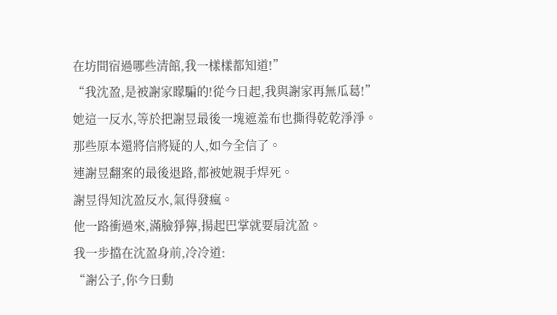在坊間宿過哪些清館,我一樣樣都知道!”
“我沈盈,是被謝家矇騙的!從今日起,我與謝家再無瓜葛!”
她這一反水,等於把謝昱最後一塊遮羞布也撕得乾乾淨淨。
那些原本還將信將疑的人,如今全信了。
連謝昱翻案的最後退路,都被她親手焊死。
謝昱得知沈盈反水,氣得發瘋。
他一路衝過來,滿臉猙獰,揚起巴掌就要扇沈盈。
我一步擋在沈盈身前,冷冷道:
“謝公子,你今日動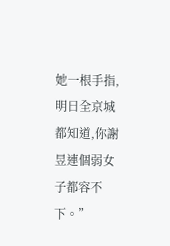她一根手指,明日全京城都知道,你謝昱連個弱女子都容不下。”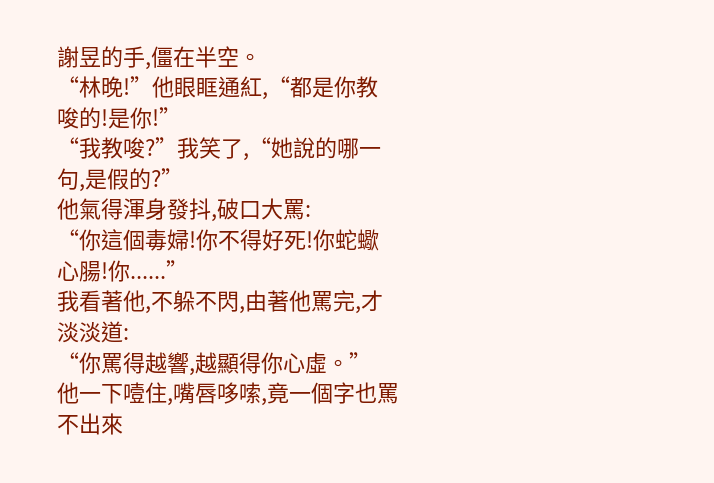謝昱的手,僵在半空。
“林晚!”他眼眶通紅,“都是你教唆的!是你!”
“我教唆?”我笑了,“她說的哪一句,是假的?”
他氣得渾身發抖,破口大罵:
“你這個毒婦!你不得好死!你蛇蠍心腸!你......”
我看著他,不躲不閃,由著他罵完,才淡淡道:
“你罵得越響,越顯得你心虛。”
他一下噎住,嘴唇哆嗦,竟一個字也罵不出來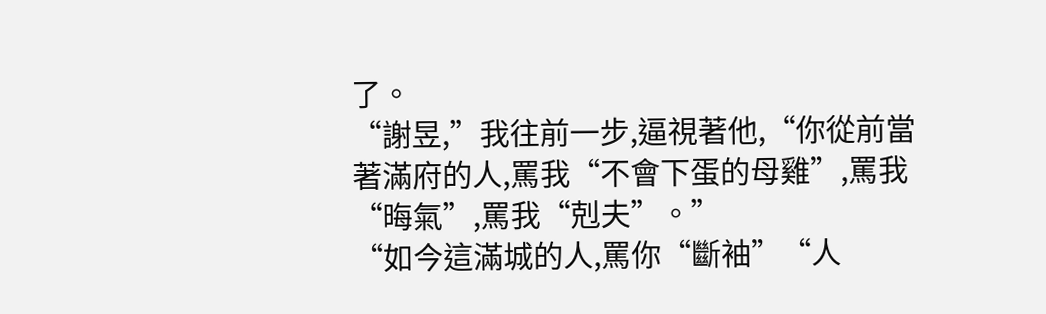了。
“謝昱,”我往前一步,逼視著他,“你從前當著滿府的人,罵我“不會下蛋的母雞”,罵我“晦氣”,罵我“剋夫”。”
“如今這滿城的人,罵你“斷袖”“人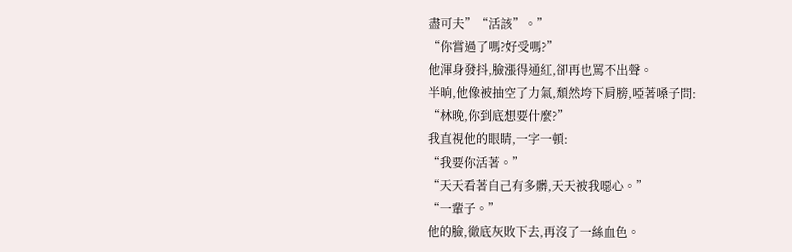盡可夫”“活該”。”
“你嘗過了嗎?好受嗎?”
他渾身發抖,臉漲得通紅,卻再也罵不出聲。
半晌,他像被抽空了力氣,頹然垮下肩膀,啞著嗓子問:
“林晚,你到底想要什麼?”
我直視他的眼睛,一字一頓:
“我要你活著。”
“天天看著自己有多髒,天天被我噁心。”
“一輩子。”
他的臉,徹底灰敗下去,再沒了一絲血色。